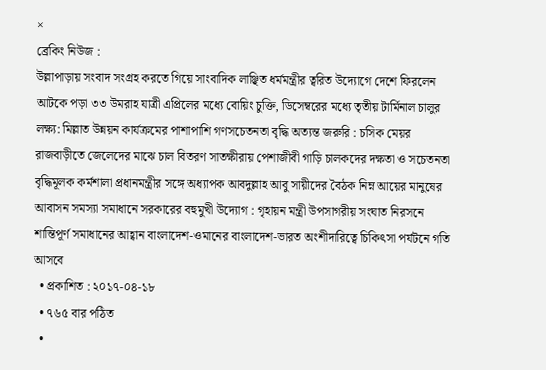×
ব্রেকিং নিউজ :
উল্লাপাড়ায় সংবাদ সংগ্রহ করতে গিয়ে সাংবাদিক লাঞ্ছিত ধর্মমন্ত্রীর ত্বরিত উদ্যোগে দেশে ফিরলেন আটকে পড়া ৩৩ উমরাহ যাত্রী এপ্রিলের মধ্যে বোয়িং চুক্তি, ডিসেম্বরের মধ্যে তৃতীয় টার্মিনাল চালুর লক্ষ্য: মিল্লাত উন্নয়ন কার্যক্রমের পাশাপাশি গণসচেতনতা বৃদ্ধি অত্যন্ত জরুরি : চসিক মেয়র রাজবাড়ীতে জেলেদের মাঝে চাল বিতরণ সাতক্ষীরায় পেশাজীবী গাড়ি চালকদের দক্ষতা ও সচেতনতা বৃদ্ধিমূলক কর্মশালা প্রধানমন্ত্রীর সঙ্গে অধ্যাপক আবদুল্লাহ আবু সায়ীদের বৈঠক নিম্ন আয়ের মানুষের আবাসন সমস্যা সমাধানে সরকারের বহুমুখী উদ্যোগ : গৃহায়ন মন্ত্রী উপসাগরীয় সংঘাত নিরসনে শান্তিপূর্ণ সমাধানের আহ্বান বাংলাদেশ-ওমানের বাংলাদেশ-ভারত অংশীদারিত্বে চিকিৎসা পর্যটনে গতি আসবে
  • প্রকাশিত : ২০১৭-০৪-১৮
  • ৭৬৫ বার পঠিত
  •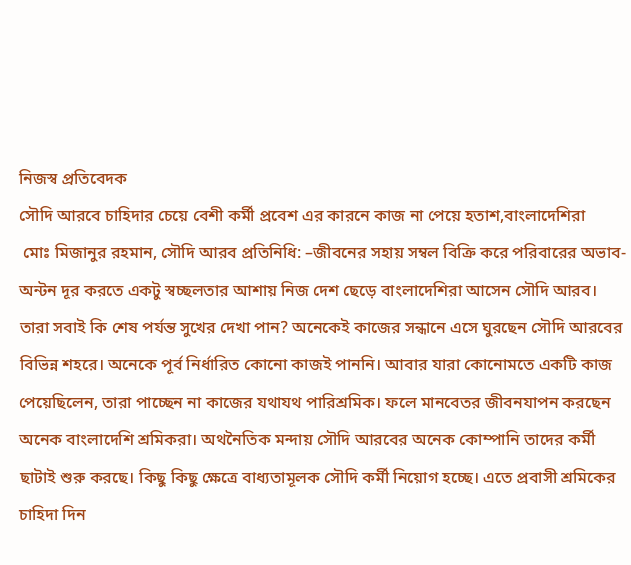নিজস্ব প্রতিবেদক
সৌদি আরবে চাহিদার চেয়ে বেশী কর্মী প্রবেশ এর কারনে কাজ না পেয়ে হতাশ,বাংলাদেশিরা
 মোঃ মিজানুর রহমান, সৌদি আরব প্রতিনিধি: –জীবনের সহায় সম্বল বিক্রি করে পরিবারের অভাব-অন্টন দূর করতে একটু স্বচ্ছলতার আশায় নিজ দেশ ছেড়ে বাংলাদেশিরা আসেন সৌদি আরব। তারা সবাই কি শেষ পর্যন্ত সুখের দেখা পান? অনেকেই কাজের সন্ধানে এসে ঘুরছেন সৌদি আরবের বিভিন্ন শহরে। অনেকে পূর্ব নির্ধারিত কোনো কাজই পাননি। আবার যারা কোনোমতে একটি কাজ পেয়েছিলেন, তারা পাচ্ছেন না কাজের যথাযথ পারিশ্রমিক। ফলে মানবেতর জীবনযাপন করছেন অনেক বাংলাদেশি শ্রমিকরা। অথনৈতিক মন্দায় সৌদি আরবের অনেক কোম্পানি তাদের কর্মী ছাটাই শুরু করছে। কিছু কিছু ক্ষেত্রে বাধ্যতামূলক সৌদি কর্মী নিয়োগ হচ্ছে। এতে প্রবাসী শ্রমিকের চাহিদা দিন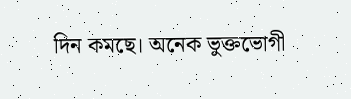দিন কমছে। অনেক ভুক্তভোগী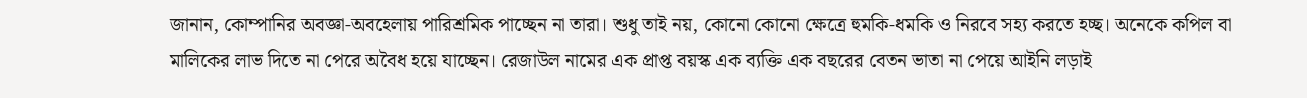জানান, কোম্পানির অবজ্ঞা-অবহেলায় পারিশ্রমিক পাচ্ছেন না তারা। শুধু তাই নয়, কোনো কোনো ক্ষেত্রে হুমকি-ধমকি ও নিরবে সহ্য করতে হচ্ছ। অনেকে কপিল বা মালিকের লাভ দিতে না পেরে অবৈধ হয়ে যাচ্ছেন। রেজাউল নামের এক প্রাপ্ত বয়স্ক এক ব্যক্তি এক বছরের বেতন ভাতা না পেয়ে আইনি লড়াই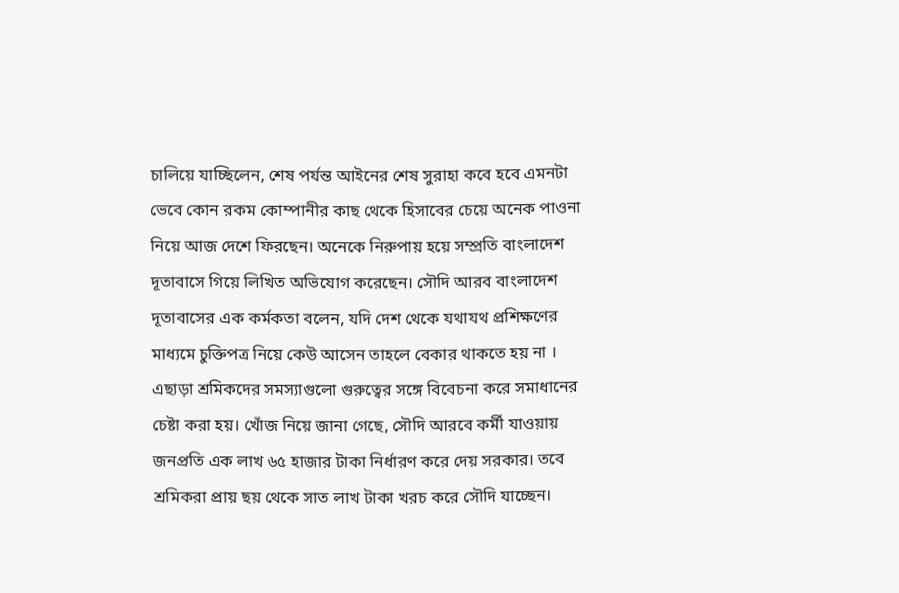চালিয়ে যাচ্ছিলেন, শেষ পর্যন্ত আইনের শেষ সুরাহা কবে হবে এমনটা ভেবে কোন রকম কোম্পানীর কাছ থেকে হিসাবের চেয়ে অনেক পাওনা নিয়ে আজ দেশে ফিরছেন। অনেকে নিরুপায় হয়ে সম্প্রতি বাংলাদেশ দূতাবাসে গিয়ে লিখিত অভিযোগ করেছেন। সৌদি আরব বাংলাদেশ দূতাবাসের এক কর্মকতা বলেন, যদি দেশ থেকে যথাযথ প্রশিক্ষণের মাধ্যমে চুক্তিপত্র নিয়ে কেউ আসেন তাহলে বেকার থাকতে হয় না । এছাড়া শ্রমিকদের সমস্যাগুলো গুরুত্বের সঙ্গে বিবেচনা করে সমাধানের চেষ্টা করা হয়। খোঁজ নিয়ে জানা গেছে, সৌদি আরবে কর্মী যাওয়ায় জনপ্রতি এক লাখ ৬৫ হাজার টাকা নির্ধারণ করে দেয় সরকার। তবে শ্রমিকরা প্রায় ছয় থেকে সাত লাখ টাকা খরচ করে সৌদি যাচ্ছেন।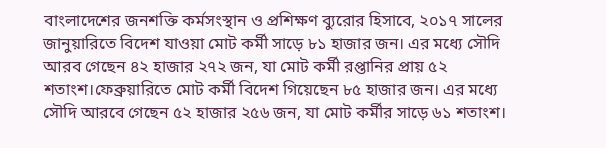বাংলাদেশের জনশক্তি কর্মসংস্থান ও প্রশিক্ষণ ব্যুরোর হিসাবে, ২০১৭ সালের জানুয়ারিতে বিদেশ যাওয়া মোট কর্মী সাড়ে ৮১ হাজার জন। এর মধ্যে সৌদি আরব গেছেন ৪২ হাজার ২৭২ জন, যা মোট কর্মী রপ্তানির প্রায় ৫২ শতাংশ।ফেব্রুয়ারিতে মোট কর্মী বিদেশ গিয়েছেন ৮৫ হাজার জন। এর মধ্যে সৌদি আরবে গেছেন ৫২ হাজার ২৫৬ জন, যা মোট কর্মীর সাড়ে ৬১ শতাংশ।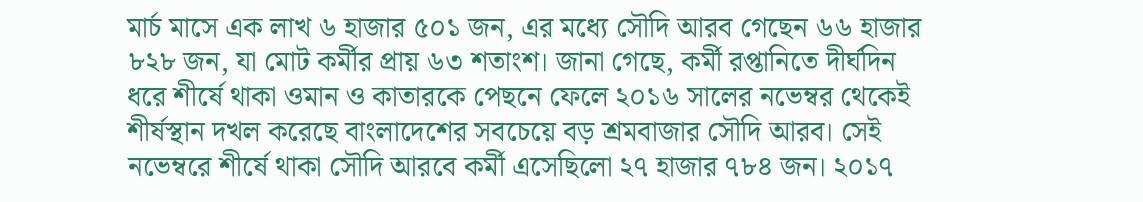মার্চ মাসে এক লাখ ৬ হাজার ৫০১ জন, এর মধ্যে সৌদি আরব গেছেন ৬৬ হাজার ৮২৮ জন, যা মোট কর্মীর প্রায় ৬৩ শতাংশ। জানা গেছে, কর্মী রপ্তানিতে দীর্ঘদিন ধরে শীর্ষে থাকা ওমান ও কাতারকে পেছনে ফেলে ২০১৬ সালের নভেম্বর থেকেই শীর্ষস্থান দখল করেছে বাংলাদেশের সবচেয়ে বড় শ্রমবাজার সৌদি আরব। সেই নভেম্বরে শীর্ষে থাকা সৌদি আরবে কর্মী এসেছিলো ২৭ হাজার ৭৮৪ জন। ২০১৭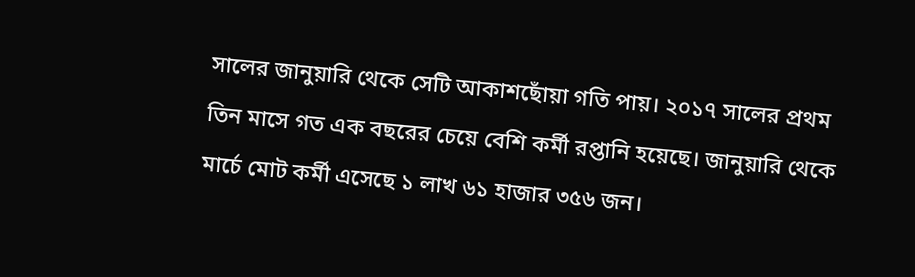সালের জানুয়ারি থেকে সেটি আকাশছোঁয়া গতি পায়। ২০১৭ সালের প্রথম তিন মাসে গত এক বছরের চেয়ে বেশি কর্মী রপ্তানি হয়েছে। জানুয়ারি থেকে মার্চে মোট কর্মী এসেছে ১ লাখ ৬১ হাজার ৩৫৬ জন।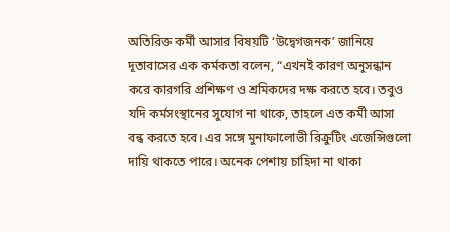অতিরিক্ত কর্মী আসার বিষয়টি ‘উদ্বেগজনক’ জানিয়ে দূতাবাসের এক কর্মকতা বলেন, “এখনই কারণ অনুসন্ধান করে কারগরি প্রশিক্ষণ ও শ্রমিকদের দক্ষ করতে হবে। তবুও যদি কর্মসংস্থানের সুযোগ না থাকে, তাহলে এত কর্মী আসা বন্ধ করতে হবে। এর সঙ্গে মুনাফালোভী রিক্রুটিং এজেন্সিগুলো দায়ি থাকতে পারে। অনেক পেশায় চাহিদা না থাকা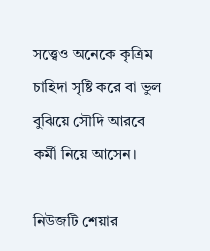সত্ত্বেও অনেকে কৃত্রিম চাহিদা সৃষ্টি করে বা ভুল বুঝিয়ে সৌদি আরবে কর্মী নিয়ে আসেন।

নিউজটি শেয়ার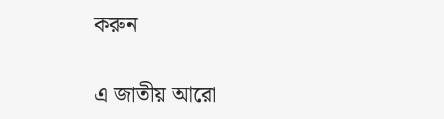করুন

এ জাতীয় আরো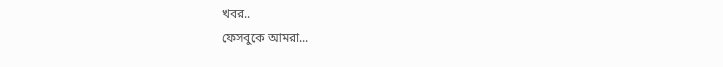খবর..
ফেসবুকে আমরা...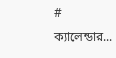#
ক্যালেন্ডার...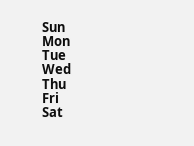Sun
Mon
Tue
Wed
Thu
Fri
Sat